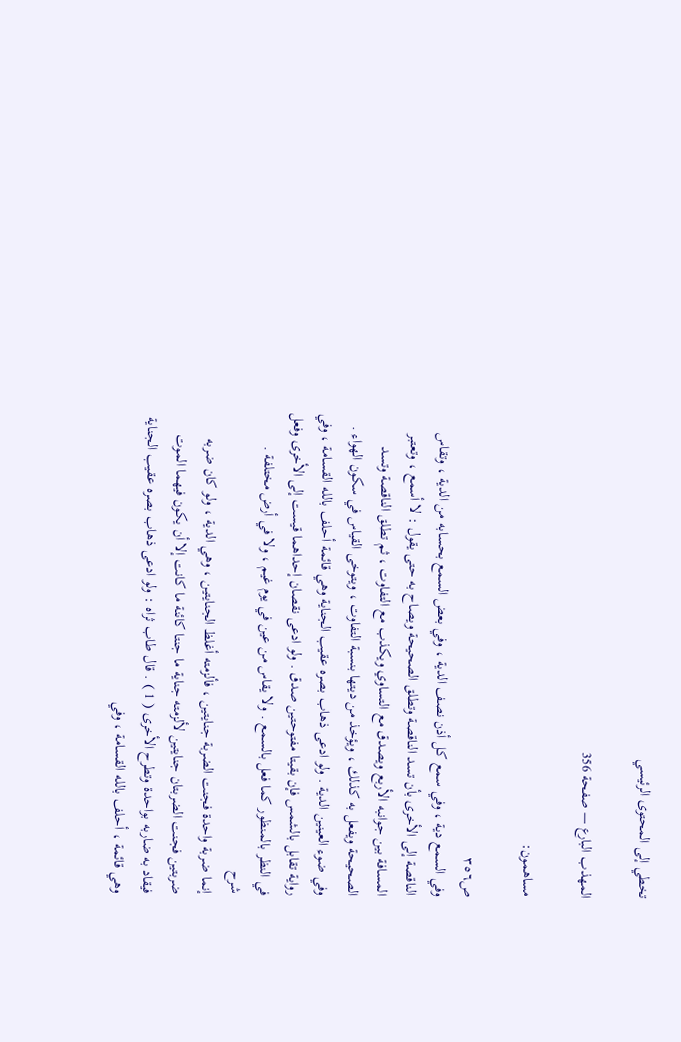تخطي إلى المحتوى الرئيسي

المهذب البارع — صفحة 356

مساهمون:

ص٣٥٦
وفي السمع دية ، وفي سمع كل أذن نصف الدية ، وفي بعض السمع بحسابه من الدية ، وتقاس الناقصة إلى الأخرى بأن تسد الناقصة وتطلق الصحيحة ويصاح به حتى يقول : لا أسمع ، وتعتبر المسافة بين جوانبه الأربع ويصدق مع التساوي ويكذب مع التفاوت ، ثم تطلق الناقصة وتسد الصحيحة ويفعل به كذلك ، ويؤخذ من ديتها بنسبة التفاوت ، ويتوخى القياس في سكون الهواء .
وفي ضوء العينين الدية . ولو ادعى ذهاب بصره عقيب الجناية وهي قائمة أحلف بالله القسامة ، وفي رواية تقابل بالشمس فإن بقيتا مفتوحتين صدق . ولو ادعى نقصان إحداهما قيست إلى الأخرى وفعل في النظر بالمنظور كما فعل بالسمع . ولا يقاس من عين في يوم غيم ، ولا في أرض مختلفة .
شرح
إنما ضربة واحدة فجنت الضربة جنايتين ، فألزمته أغلظ الجنايتين ، وهي الدية ، ولو كان ضربه ضربتين فجنت الضربتان جنايتين لألزمته جناية ما جنتا كائنة ما كانت إلا أن يكون فيهما الموت فيقاد به ضاربه بواحدة وتطرح الأخرى ( 1 ) . قال طاب ثراه : ولو ادعى ذهاب بصره عقيب الجناية وهي قائمة ، أحلف بالله القسامة ، وفي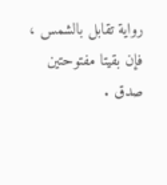رواية تقابل بالشمس ، فإن بقيتا مفتوحتين صدق .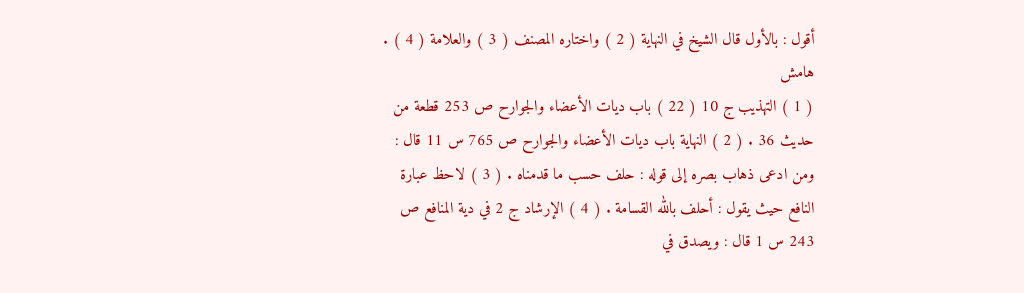أقول : بالأول قال الشيخ في النهاية ( 2 ) واختاره المصنف ( 3 ) والعلامة ( 4 ) .
هامش
( 1 ) التهذيب ج 10 ( 22 ) باب ديات الأعضاء والجوارح ص 253 قطعة من حديث 36 . ( 2 ) النهاية باب ديات الأعضاء والجوارح ص 765 س 11 قال : ومن ادعى ذهاب بصره إلى قوله : حلف حسب ما قدمناه . ( 3 ) لاحظ عبارة النافع حيث يقول : أحلف بالله القسامة . ( 4 ) الإرشاد ج 2 في دية المنافع ص 243 س 1 قال : ويصدق في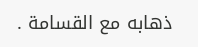ذهابه مع القسامة .